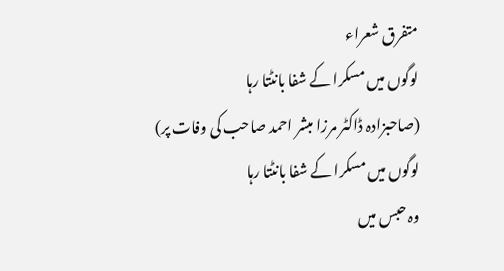متفرق شعراء
لوگوں میں مسکرا کے شفا بانٹتا رہا
(صاحبزادہ ڈاکٹر مرزا مبشر احمد صاحب کی وفات پر)
لوگوں میں مسکرا کے شفا بانٹتا رہا
وہ حبس میں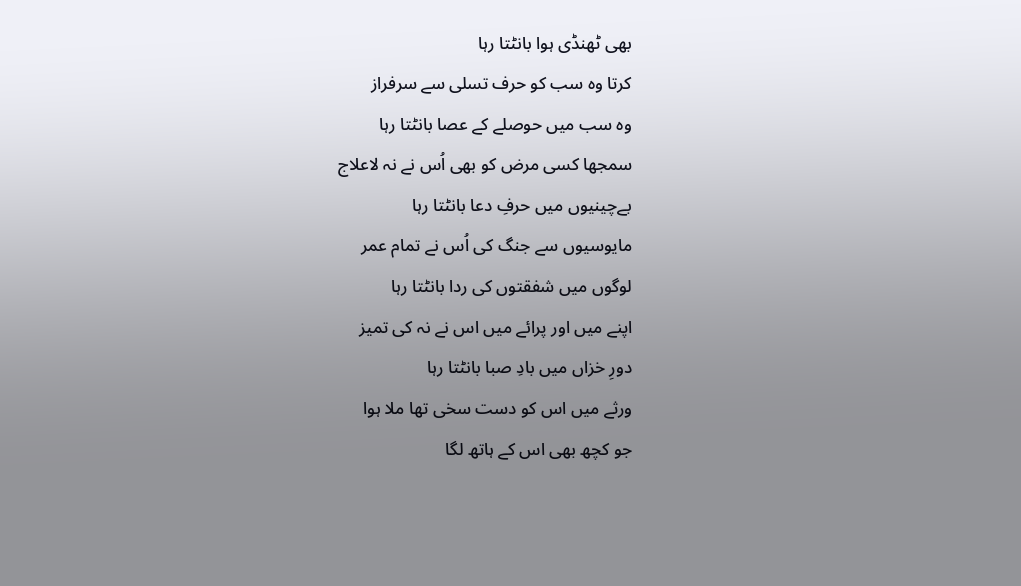بھی ٹھنڈی ہوا بانٹتا رہا
کرتا وہ سب کو حرف تسلی سے سرفراز
وہ سب میں حوصلے کے عصا بانٹتا رہا
سمجھا کسی مرض کو بھی اُس نے نہ لاعلاج
بےچینیوں میں حرفِ دعا بانٹتا رہا
مایوسیوں سے جنگ کی اُس نے تمام عمر
لوگوں میں شفقتوں کی ردا بانٹتا رہا
اپنے میں اور پرائے میں اس نے نہ کی تمیز
دورِ خزاں میں بادِ صبا بانٹتا رہا
ورثے میں اس کو دست سخی تھا ملا ہوا
جو کچھ بھی اس کے ہاتھ لگا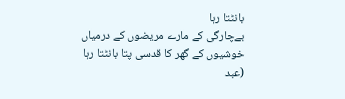بانٹتا رہا
بےچارگی کے مارے مریضوں کے درمیاں
خوشیوں کے گھر کا قدسی پتا بانٹتا رہا
(عبد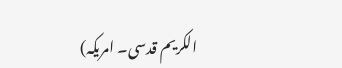الکریم قدسی۔ امریکہ)